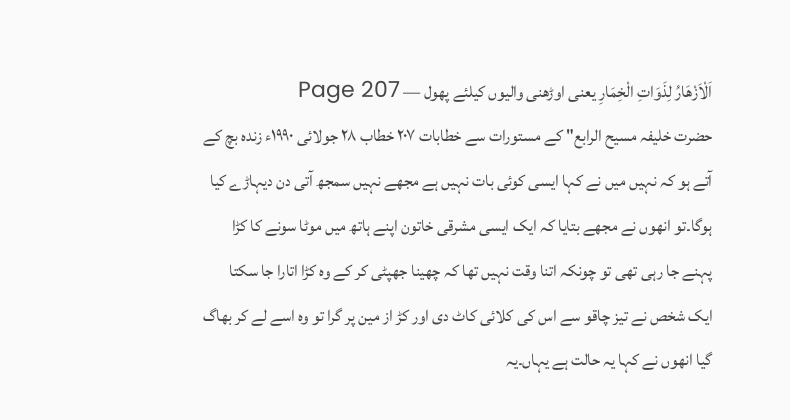اَلْاَزْھَارُ لِذَوَاتِ الْخِمَارِ یعنی اوڑھنی والیوں کیلئے پھول — Page 207
حضرت خلیفہ مسیح الرابع" کے مستورات سے خطابات ۲۰۷ خطاب ۲۸ جولائی ۱۹۹۰ء زندہ بچ کے آتے ہو کہ نہیں میں نے کہا ایسی کوئی بات نہیں ہے مجھے نہیں سمجھ آتی دن دیہاڑے کیا ہوگا۔تو انھوں نے مجھے بتایا کہ ایک ایسی مشرقی خاتون اپنے ہاتھ میں موٹا سونے کا کڑا پہنے جا رہی تھی تو چونکہ اتنا وقت نہیں تھا کہ چھینا جھپٹی کر کے وہ کڑا اتارا جا سکتا ایک شخص نے تیز چاقو سے اس کی کلائی کاٹ دی اور کڑ از مین پر گرا تو وہ اسے لے کر بھاگ گیا انھوں نے کہا یہ حالت ہے یہاں۔یہ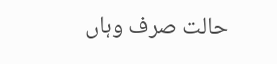حالت صرف وہاں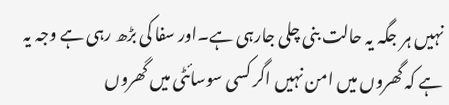نہیں ہر جگہ یہ حالت بنی چلی جارہی ہے۔اور سفا کی بڑھ رہی ہے وجہ یہ ہے کہ گھروں میں امن نہیں اگر کسی سوسائٹی میں گھروں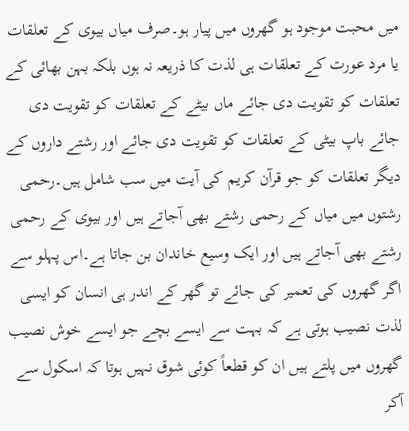میں محبت موجود ہو گھروں میں پیار ہو۔صرف میاں بیوی کے تعلقات یا مرد عورت کے تعلقات ہی لذت کا ذریعہ نہ ہوں بلکہ بہن بھائی کے تعلقات کو تقویت دی جائے ماں بیٹے کے تعلقات کو تقویت دی جائے باپ بیٹی کے تعلقات کو تقویت دی جائے اور رشتے داروں کے دیگر تعلقات کو جو قرآن کریم کی آیت میں سب شامل ہیں۔رحمی رشتوں میں میاں کے رحمی رشتے بھی آجاتے ہیں اور بیوی کے رحمی رشتے بھی آجاتے ہیں اور ایک وسیع خاندان بن جاتا ہے۔اس پہلو سے اگر گھروں کی تعمیر کی جائے تو گھر کے اندر ہی انسان کو ایسی لذت نصیب ہوتی ہے کہ بہت سے ایسے بچے جو ایسے خوش نصیب گھروں میں پلتے ہیں ان کو قطعاً کوئی شوق نہیں ہوتا کہ اسکول سے آکر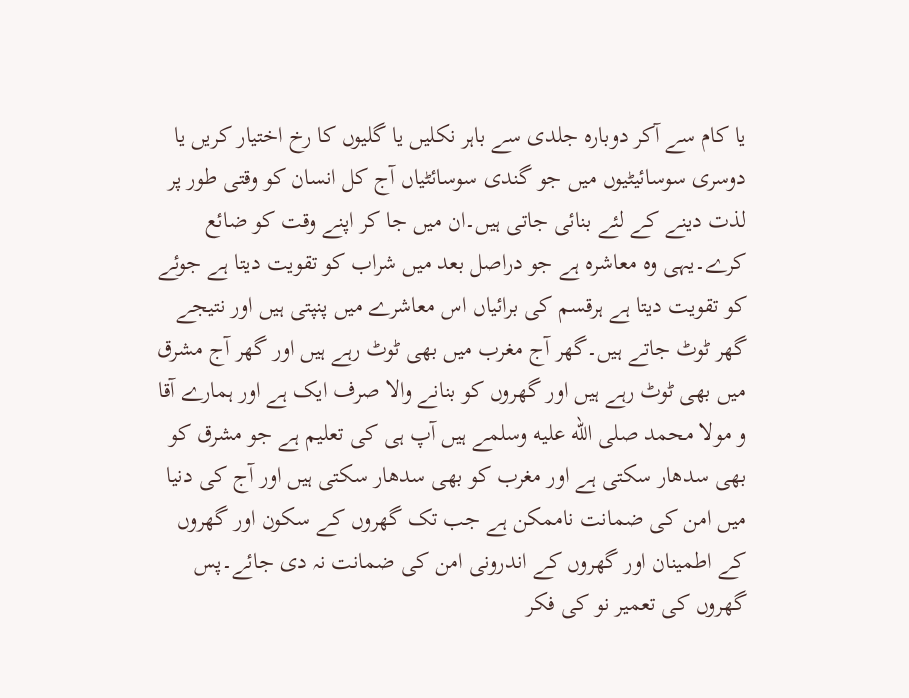یا کام سے آکر دوبارہ جلدی سے باہر نکلیں یا گلیوں کا رخ اختیار کریں یا دوسری سوسائیٹیوں میں جو گندی سوسائٹیاں آج کل انسان کو وقتی طور پر لذت دینے کے لئے بنائی جاتی ہیں۔ان میں جا کر اپنے وقت کو ضائع کرے۔یہی وہ معاشرہ ہے جو دراصل بعد میں شراب کو تقویت دیتا ہے جوئے کو تقویت دیتا ہے ہرقسم کی برائیاں اس معاشرے میں پنپتی ہیں اور نتیجے گھر ٹوٹ جاتے ہیں۔گھر آج مغرب میں بھی ٹوٹ رہے ہیں اور گھر آج مشرق میں بھی ٹوٹ رہے ہیں اور گھروں کو بنانے والا صرف ایک ہے اور ہمارے آقا و مولا محمد صلى الله عليه وسلمے ہیں آپ ہی کی تعلیم ہے جو مشرق کو بھی سدھار سکتی ہے اور مغرب کو بھی سدھار سکتی ہیں اور آج کی دنیا میں امن کی ضمانت ناممکن ہے جب تک گھروں کے سکون اور گھروں کے اطمینان اور گھروں کے اندرونی امن کی ضمانت نہ دی جائے۔پس گھروں کی تعمیر نو کی فکر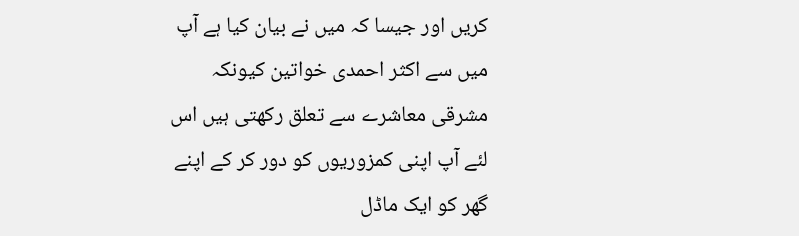کریں اور جیسا کہ میں نے بیان کیا ہے آپ میں سے اکثر احمدی خواتین کیونکہ مشرقی معاشرے سے تعلق رکھتی ہیں اس لئے آپ اپنی کمزوریوں کو دور کر کے اپنے گھر کو ایک ماڈل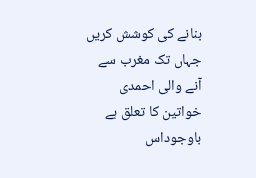بنانے کی کوشش کریں جہاں تک مغرب سے آنے والی احمدی خواتین کا تعلق ہے باوجوداس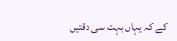کے کہ یہاں بہت سی دقتیں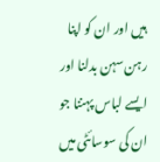ہیں اور ان کو اپنا رہن سہن بدلنا اور ایسے لباس پہننا جو ان کی سوسائٹی میں